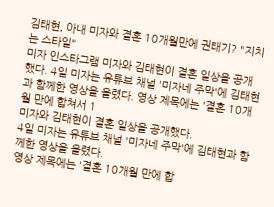김태현, 아내 미자와 결혼 10개월만에 권태기? "지치는 스타일"
미자 인스타그램 미자와 김태현이 결혼 일상을 공개했다. 4일 미자는 유튜브 채널 '미자네 주막'에 김태현과 함께한 영상을 올렸다. 영상 제목에는 '결혼 10개월 만에 합쳐서 1
미자와 김태현이 결혼 일상을 공개했다.
4일 미자는 유튜브 채널 '미자네 주막'에 김태현과 함께한 영상을 올렸다.
영상 제목에는 '결혼 10개월 만에 합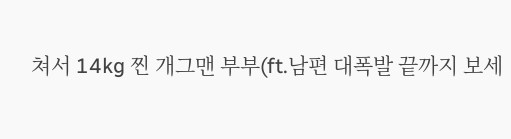쳐서 14kg 찐 개그맨 부부(ft.남편 대폭발 끝까지 보세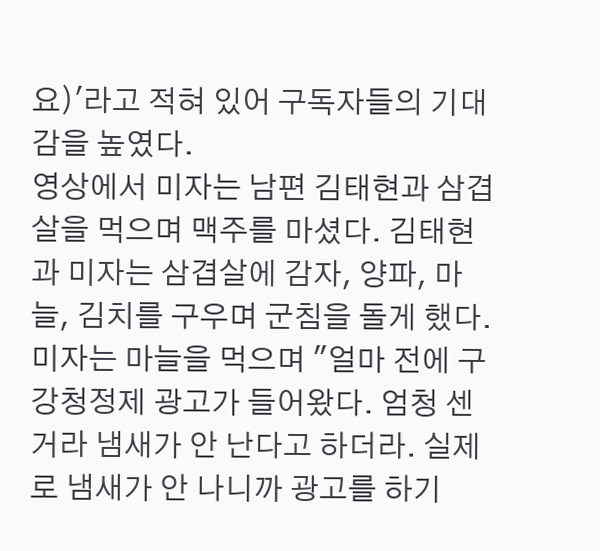요)'라고 적혀 있어 구독자들의 기대감을 높였다.
영상에서 미자는 남편 김태현과 삼겹살을 먹으며 맥주를 마셨다. 김태현과 미자는 삼겹살에 감자, 양파, 마늘, 김치를 구우며 군침을 돌게 했다.
미자는 마늘을 먹으며 "얼마 전에 구강청정제 광고가 들어왔다. 엄청 센 거라 냄새가 안 난다고 하더라. 실제로 냄새가 안 나니까 광고를 하기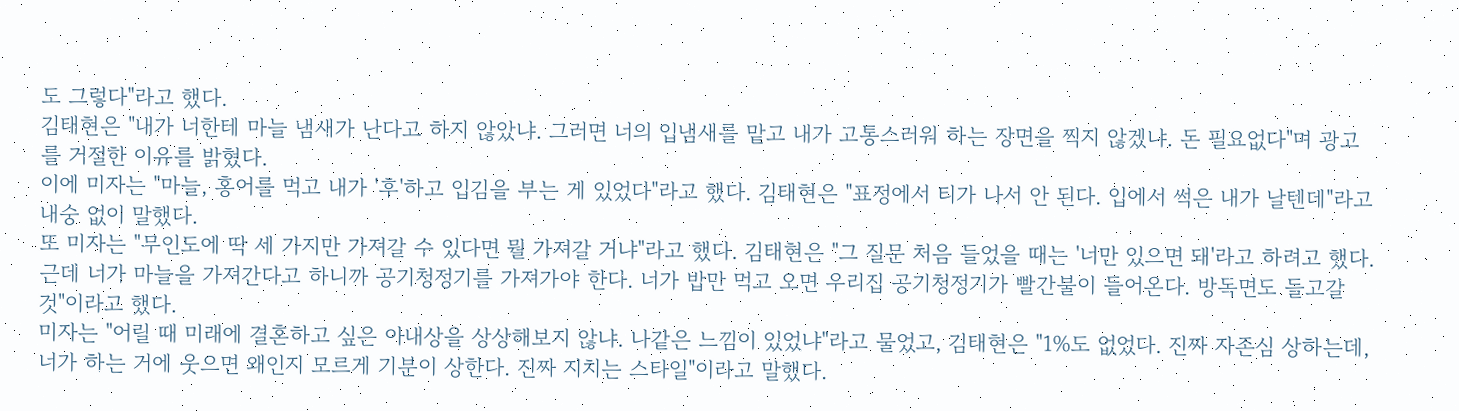도 그렇다"라고 했다.
김태현은 "내가 너한테 마늘 냄새가 난다고 하지 않았냐. 그러면 너의 입냄새를 맡고 내가 고통스러워 하는 장면을 찍지 않겠냐. 돈 필요없다"며 광고를 거절한 이유를 밝혔다.
이에 미자는 "마늘, 홍어를 먹고 내가 '후'하고 입김을 부는 게 있었다"라고 했다. 김태현은 "표정에서 티가 나서 안 된다. 입에서 썩은 내가 날텐데"라고 내숭 없이 말했다.
또 미자는 "무인도에 딱 세 가지만 가져갈 수 있다면 뭘 가져갈 거냐"라고 했다. 김태현은 "그 질문 처음 들었을 때는 '너만 있으면 돼'라고 하려고 했다. 근데 너가 마늘을 가져간다고 하니까 공기청정기를 가져가야 한다. 너가 밥만 먹고 오면 우리집 공기청정기가 빨간불이 들어온다. 방독면도 들고갈 것"이라고 했다.
미자는 "어릴 때 미래에 결혼하고 싶은 아내상을 상상해보지 않냐. 나같은 느낌이 있었냐"라고 물었고, 김태현은 "1%도 없었다. 진짜 자존심 상하는데, 너가 하는 거에 웃으면 왜인지 모르게 기분이 상한다. 진짜 지치는 스타일"이라고 말했다.